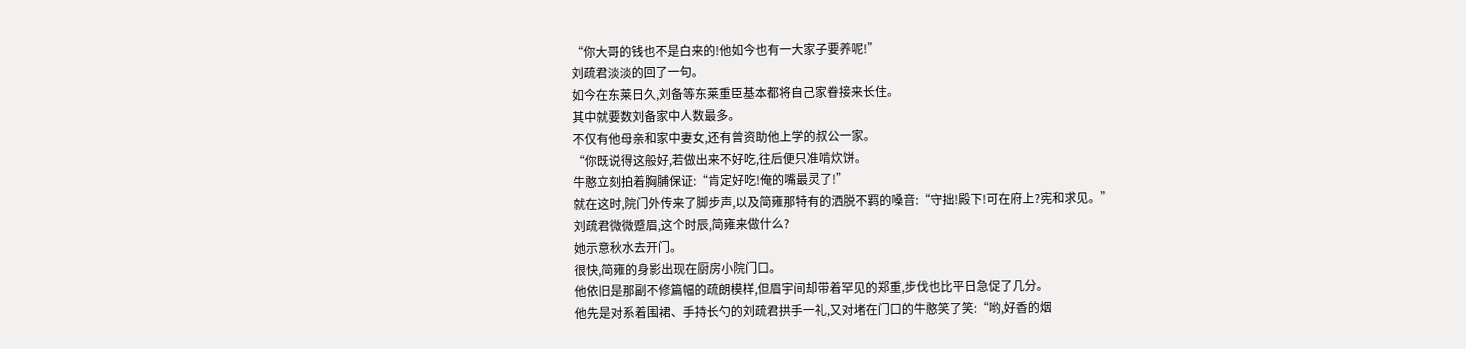“你大哥的钱也不是白来的!他如今也有一大家子要养呢!”
刘疏君淡淡的回了一句。
如今在东莱日久,刘备等东莱重臣基本都将自己家眷接来长住。
其中就要数刘备家中人数最多。
不仅有他母亲和家中妻女,还有曾资助他上学的叔公一家。
“你既说得这般好,若做出来不好吃,往后便只准啃炊饼。
牛憨立刻拍着胸脯保证:“肯定好吃!俺的嘴最灵了!”
就在这时,院门外传来了脚步声,以及简雍那特有的洒脱不羁的嗓音:“守拙!殿下!可在府上?宪和求见。”
刘疏君微微蹙眉,这个时辰,简雍来做什么?
她示意秋水去开门。
很快,简雍的身影出现在厨房小院门口。
他依旧是那副不修篇幅的疏朗模样,但眉宇间却带着罕见的郑重,步伐也比平日急促了几分。
他先是对系着围裙、手持长勺的刘疏君拱手一礼,又对堵在门口的牛憨笑了笑:“哟,好香的烟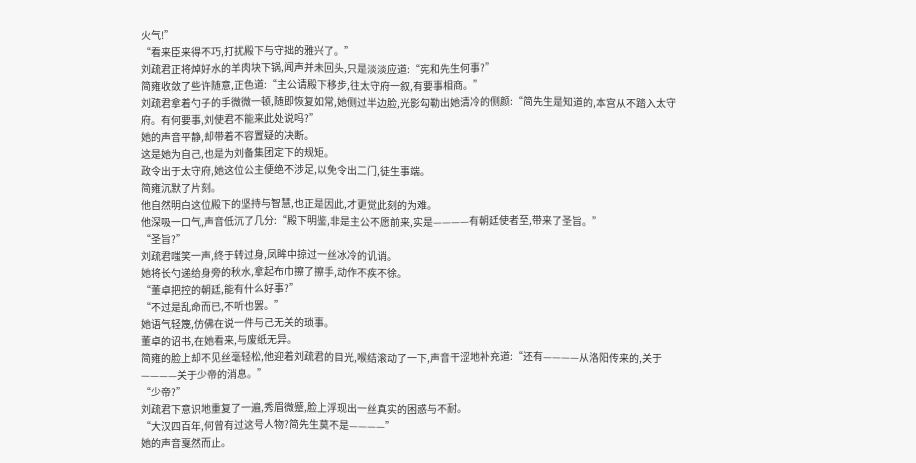火气!”
“看来臣来得不巧,打扰殿下与守拙的雅兴了。”
刘疏君正将焯好水的羊肉块下锅,闻声并未回头,只是淡淡应道:“宪和先生何事?”
简雍收敛了些许随意,正色道:“主公请殿下移步,往太守府一叙,有要事相商。”
刘疏君拿着勺子的手微微一顿,随即恢复如常,她侧过半边脸,光影勾勒出她清冷的侧颜:“简先生是知道的,本宫从不踏入太守府。有何要事,刘使君不能来此处说吗?”
她的声音平静,却带着不容置疑的决断。
这是她为自己,也是为刘备集团定下的规矩。
政令出于太守府,她这位公主便绝不涉足,以免令出二门,徒生事端。
简雍沉默了片刻。
他自然明白这位殿下的坚持与智慧,也正是因此,才更觉此刻的为难。
他深吸一口气,声音低沉了几分:“殿下明鉴,非是主公不愿前来,实是————有朝廷使者至,带来了圣旨。”
“圣旨?”
刘疏君嗤笑一声,终于转过身,凤眸中掠过一丝冰冷的讥诮。
她将长勺递给身旁的秋水,拿起布巾擦了擦手,动作不疾不徐。
“董卓把控的朝廷,能有什么好事?”
“不过是乱命而已,不听也罢。”
她语气轻篾,仿佛在说一件与己无关的琐事。
董卓的诏书,在她看来,与废纸无异。
简雍的脸上却不见丝毫轻松,他迎着刘疏君的目光,喉结滚动了一下,声音干涩地补充道:“还有————从洛阳传来的,关于————关于少帝的消息。”
“少帝?”
刘疏君下意识地重复了一遍,秀眉微蹙,脸上浮现出一丝真实的困惑与不耐。
“大汉四百年,何曾有过这号人物?简先生莫不是————”
她的声音戛然而止。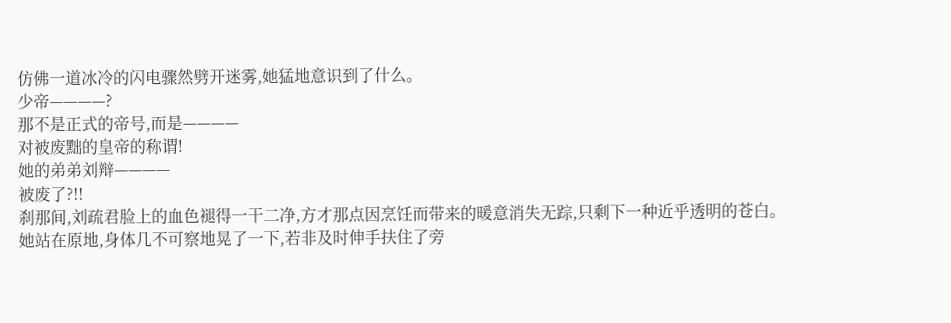仿佛一道冰冷的闪电骤然劈开迷雾,她猛地意识到了什么。
少帝————?
那不是正式的帝号,而是————
对被废黜的皇帝的称谓!
她的弟弟刘辩————
被废了?!!
刹那间,刘疏君脸上的血色褪得一干二净,方才那点因烹饪而带来的暖意消失无踪,只剩下一种近乎透明的苍白。
她站在原地,身体几不可察地晃了一下,若非及时伸手扶住了旁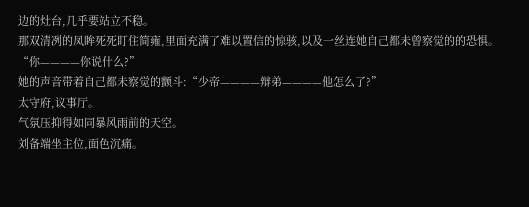边的灶台,几乎要站立不稳。
那双清冽的凤眸死死盯住简雍,里面充满了难以置信的惊骇,以及一丝连她自己都未曾察觉的的恐惧。
“你————你说什么?”
她的声音带着自己都未察觉的颤斗:“少帝————辩弟————他怎么了?”
太守府,议事厅。
气氛压抑得如同暴风雨前的天空。
刘备端坐主位,面色沉痛。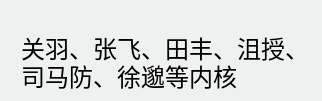关羽、张飞、田丰、沮授、司马防、徐邈等内核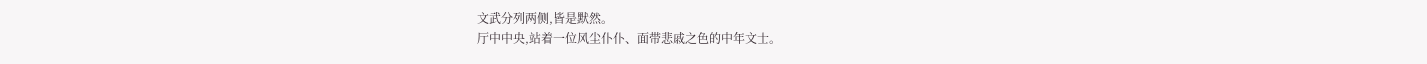文武分列两侧,皆是默然。
厅中中央,站着一位风尘仆仆、面带悲戚之色的中年文士。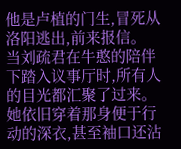他是卢植的门生,冒死从洛阳逃出,前来报信。
当刘疏君在牛憨的陪伴下踏入议事厅时,所有人的目光都汇聚了过来。
她依旧穿着那身便于行动的深衣,甚至袖口还沾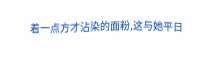着一点方才沾染的面粉,这与她平日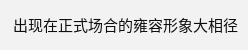出现在正式场合的雍容形象大相径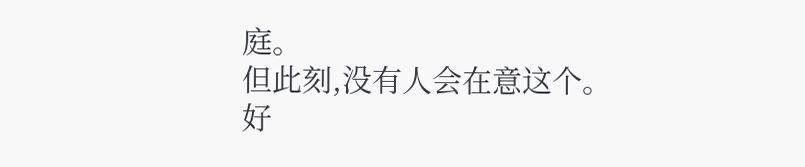庭。
但此刻,没有人会在意这个。
好